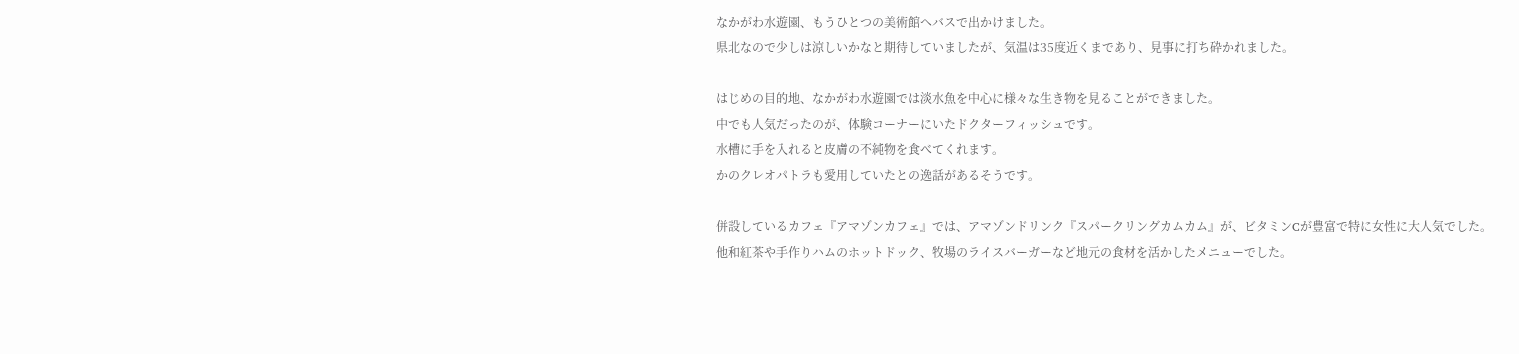なかがわ水遊園、もうひとつの美術館へバスで出かけました。
県北なので少しは涼しいかなと期待していましたが、気温は35度近くまであり、見事に打ち砕かれました。

はじめの目的地、なかがわ水遊園では淡水魚を中心に様々な生き物を見ることができました。
中でも人気だったのが、体験コーナーにいたドクターフィッシュです。
水槽に手を入れると皮膚の不純物を食べてくれます。
かのクレオパトラも愛用していたとの逸話があるそうです。

併設しているカフェ『アマゾンカフェ』では、アマゾンドリンク『スパークリングカムカム』が、ビタミンCが豊富で特に女性に大人気でした。
他和紅茶や手作りハムのホットドック、牧場のライスバーガーなど地元の食材を活かしたメニューでした。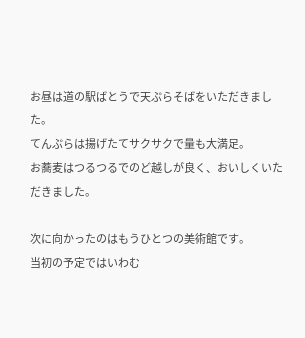お昼は道の駅ばとうで天ぷらそばをいただきました。
てんぷらは揚げたてサクサクで量も大満足。
お蕎麦はつるつるでのど越しが良く、おいしくいただきました。

次に向かったのはもうひとつの美術館です。
当初の予定ではいわむ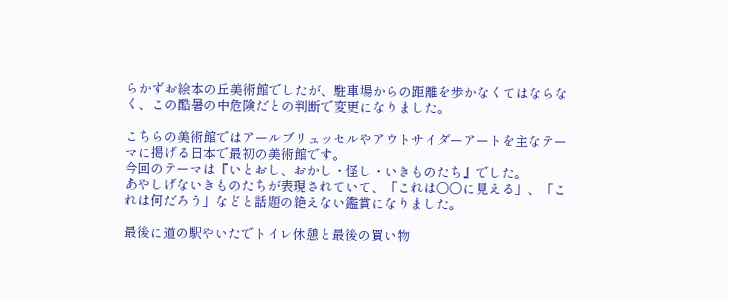らかずお絵本の丘美術館でしたが、駐車場からの距離を歩かなくてはならなく、この酷暑の中危険だとの判断で変更になりました。

こちらの美術館ではアールブリュッセルやアウトサイダーアートを主なテーマに掲げる日本で最初の美術館です。
今回のテーマは『いとおし、おかし・怪し・いきものたち』でした。
あやしげないきものたちが表現されていて、「これは〇〇に見える」、「これは何だろう」などと話題の絶えない鑑賞になりました。

最後に道の駅やいたでトイレ休憩と最後の買い物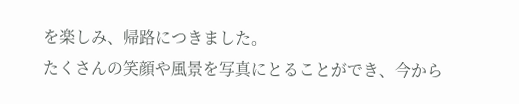を楽しみ、帰路につきました。
たくさんの笑顔や風景を写真にとることができ、今から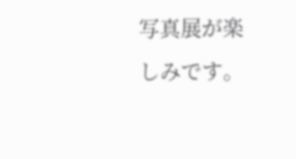写真展が楽しみです。